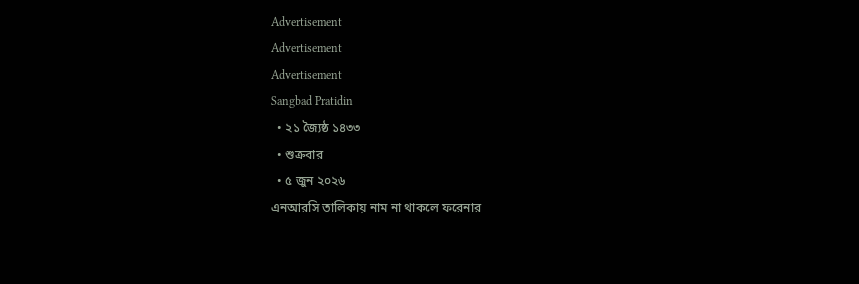Advertisement
Advertisement
Advertisement
Sangbad Pratidin
  • ২১ জ্যৈষ্ঠ ১৪৩৩
  • শুক্রবার
  • ৫ জুন ২০২৬
এনআরসি তালিকায় নাম না থাকলে ফরেনার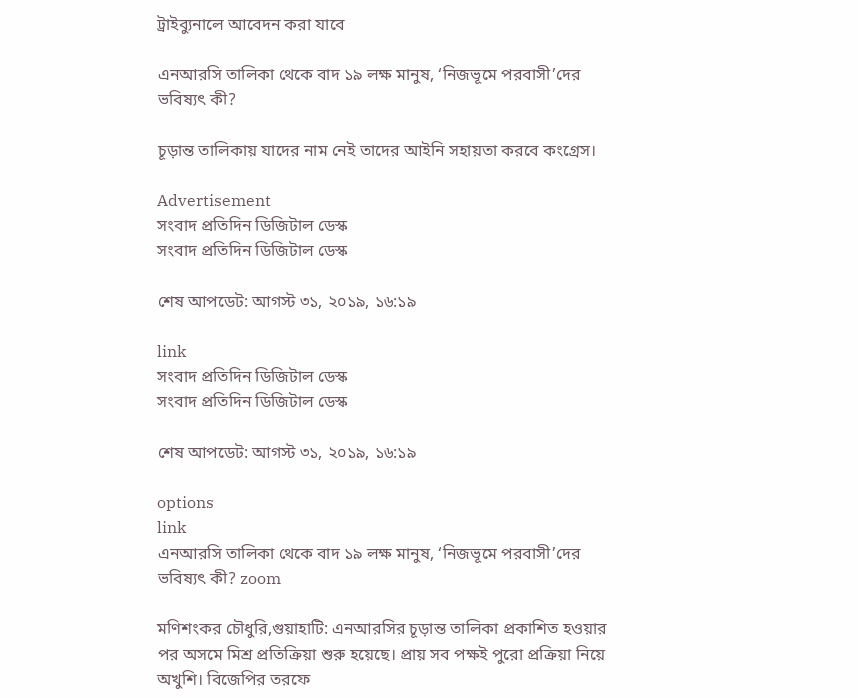ট্রাইব্যুনালে আবেদন করা যাবে

এনআরসি তালিকা থেকে বাদ ১৯ লক্ষ মানুষ, ‘নিজভূমে পরবাসী’দের ভবিষ্যৎ কী?

চূড়ান্ত তালিকায় যাদের নাম নেই তাদের আইনি সহায়তা করবে কংগ্রেস।

Advertisement
সংবাদ প্রতিদিন ডিজিটাল ডেস্ক
সংবাদ প্রতিদিন ডিজিটাল ডেস্ক

শেষ আপডেট: আগস্ট ৩১, ২০১৯, ১৬:১৯

link
সংবাদ প্রতিদিন ডিজিটাল ডেস্ক
সংবাদ প্রতিদিন ডিজিটাল ডেস্ক

শেষ আপডেট: আগস্ট ৩১, ২০১৯, ১৬:১৯

options
link
এনআরসি তালিকা থেকে বাদ ১৯ লক্ষ মানুষ, ‘নিজভূমে পরবাসী’দের ভবিষ্যৎ কী? zoom

মণিশংকর চৌধুরি,গুয়াহাটি: এনআরসির চূড়ান্ত তালিকা প্রকাশিত হওয়ার পর অসমে মিশ্র প্রতিক্রিয়া শুরু হয়েছে। প্রায় সব পক্ষই পুরো প্রক্রিয়া নিয়ে অখুশি। বিজেপির তরফে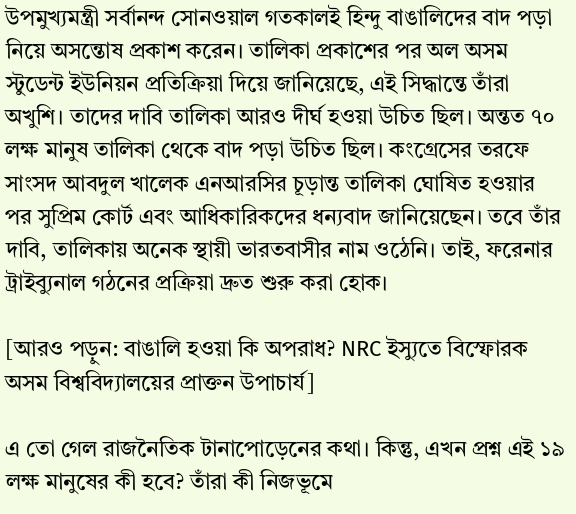উপমুখ্যমন্ত্রী সর্বানন্দ সোনওয়াল গতকালই হিন্দু বাঙালিদের বাদ পড়া নিয়ে অসন্তোষ প্রকাশ করেন। তালিকা প্রকাশের পর অল অসম স্টুডেন্ট ইউনিয়ন প্রতিক্রিয়া দিয়ে জানিয়েছে, এই সিদ্ধান্তে তাঁরা অখুশি। তাদের দাবি তালিকা আরও দীর্ঘ হওয়া উচিত ছিল। অন্তত ৭০ লক্ষ মানুষ তালিকা থেকে বাদ পড়া উচিত ছিল। কংগ্রেসের তরফে সাংসদ আবদুল খালেক এনআরসির চূড়ান্ত তালিকা ঘোষিত হওয়ার পর সুপ্রিম কোর্ট এবং আধিকারিকদের ধন্যবাদ জানিয়েছেন। তবে তাঁর দাবি, তালিকায় অনেক স্থায়ী ভারতবাসীর নাম ওঠেনি। তাই, ফরেনার ট্রাইব্যুনাল গঠনের প্রক্রিয়া দ্রুত শুরু করা হোক।

[আরও পড়ুন: বাঙালি হওয়া কি অপরাধ? NRC ইস্যুতে বিস্ফোরক অসম বিশ্ববিদ্যালয়ের প্রাক্তন উপাচার্য]

এ তো গেল রাজনৈতিক টানাপোড়েনের কথা। কিন্তু, এখন প্রশ্ন এই ১৯ লক্ষ মানুষের কী হবে? তাঁরা কী নিজভূমে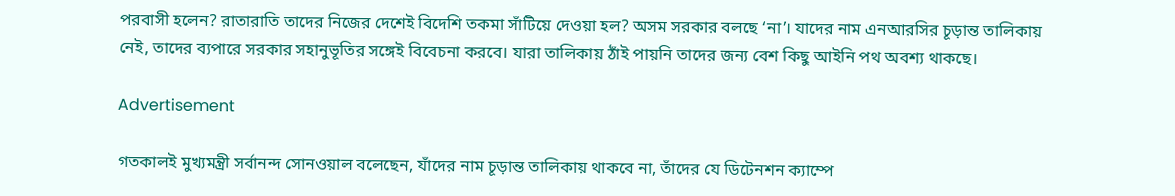পরবাসী হলেন? রাতারাতি তাদের নিজের দেশেই বিদেশি তকমা সাঁটিয়ে দেওয়া হল? অসম সরকার বলছে ‘না’। যাদের নাম এনআরসির চূড়ান্ত তালিকায় নেই, তাদের ব্যপারে সরকার সহানুভূতির সঙ্গেই বিবেচনা করবে। যারা তালিকায় ঠাঁই পায়নি তাদের জন্য বেশ কিছু আইনি পথ অবশ্য থাকছে।

Advertisement

গতকালই মুখ্যমন্ত্রী সর্বানন্দ সোনওয়াল বলেছেন, যাঁদের নাম চূড়ান্ত তালিকায় থাকবে না, তাঁদের যে ডিটেনশন ক্যাম্পে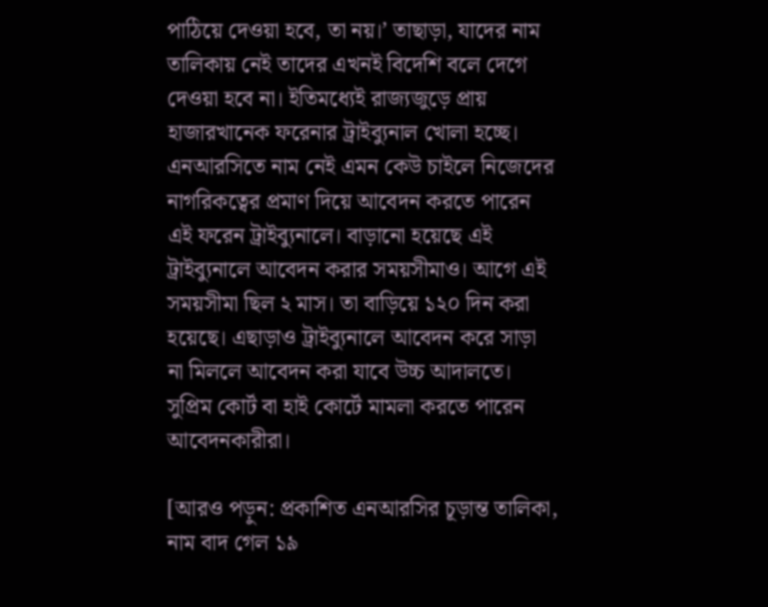পাঠিয়ে দেওয়া হবে, তা নয়।’ তাছাড়া, যাদের নাম তালিকায় নেই তাদের এখনই বিদেশি বলে দেগে দেওয়া হবে না। ইতিমধ্যেই রাজ্যজুড়ে প্রায় হাজারখানেক ফরেনার ট্রাইব্যুনাল খোলা হচ্ছে। এনআরসিতে নাম নেই এমন কেউ চাইলে নিজেদের নাগরিকত্বের প্রমাণ দিয়ে আবেদন করতে পারেন এই ফরেন ট্রাইব্যুনালে। বাড়ানো হয়েছে এই ট্রাইব্যুনালে আবেদন করার সময়সীমাও। আগে এই সময়সীমা ছিল ২ মাস। তা বাড়িয়ে ১২০ দিন করা হয়েছে। এছাড়াও ট্রাইব্যুনালে আবেদন করে সাড়া না মিললে আবেদন করা যাবে উচ্চ আদালতে। সুপ্রিম কোর্ট বা হাই কোর্টে মামলা করতে পারেন আবেদনকারীরা।

[আরও পড়ুন: প্রকাশিত এনআরসির চূড়ান্ত তালিকা, নাম বাদ গেল ১৯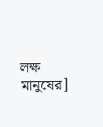লক্ষ মানুষের]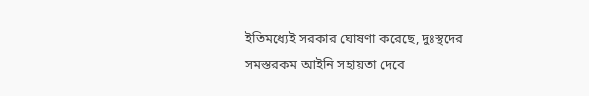ইতিমধ্যেই সরকার ঘোষণা করেছে, দুঃস্থদের সমস্তরকম আইনি সহায়তা দেবে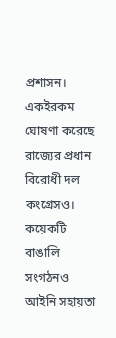প্রশাসন। একইরকম ঘোষণা করেছে রাজ্যের প্রধান বিরোধী দল কংগ্রেসও। কয়েকটি বাঙালি সংগঠনও আইনি সহায়তা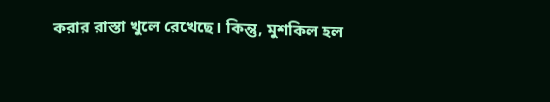করার রাস্তা খুলে রেখেছে। কিন্তু, মুশকিল হল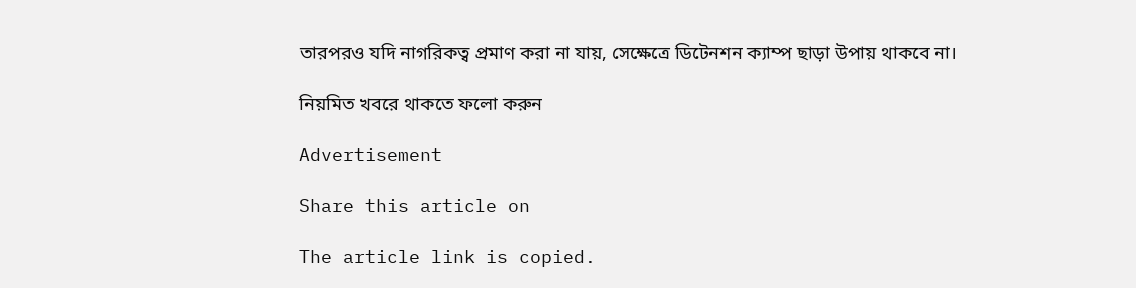তারপরও যদি নাগরিকত্ব প্রমাণ করা না যায়, সেক্ষেত্রে ডিটেনশন ক্যাম্প ছাড়া উপায় থাকবে না।

নিয়মিত খবরে থাকতে ফলো করুন

Advertisement

Share this article on

The article link is copied.